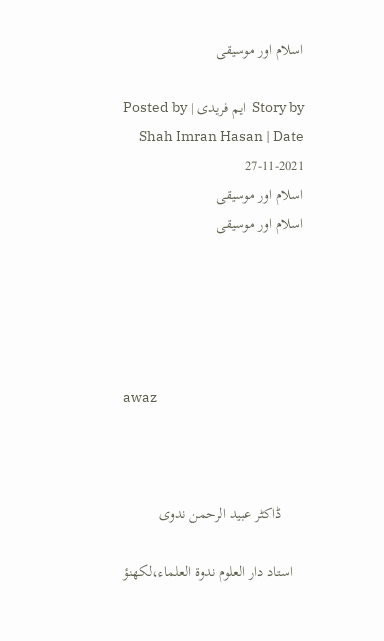اسلام اور موسیقی

Story by  ایم فریدی | Posted by  Shah Imran Hasan | Date 27-11-2021
اسلام اور موسیقی
اسلام اور موسیقی





awaz



      ڈاکٹر عبید الرحمن ندوی

   استاد دار العلوم ندوۃ العلماء،لکھنؤ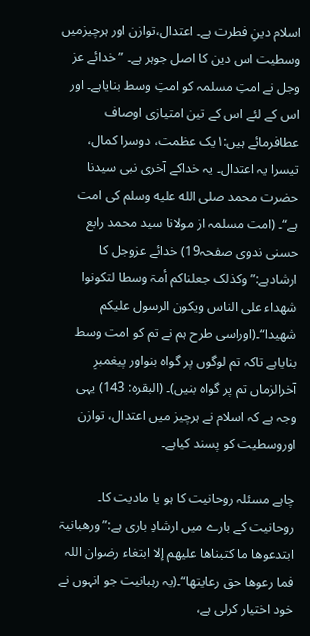اسلام دینِ فطرت ہے۔ اعتدال،توازن اور ہرچیزمیں وسطیت اس دین کا اصل جوہر ہے۔ ”خدائے عز وجل نے امتِ مسلمہ کو امتِ وسط بنایاہے۔ اور اس کے لئے اس کے تین امتیازی اوصاف عطافرمائے ہیں:۱یک عظمت، دوسرا کمال، تیسرا یہ اعتدال۔ یہ خداکے آخری نبی سیدنا حضرت محمد صلى الله عليه وسلم کی امت ہے“۔ (امت مسلمہ از مولانا سید محمد رابع حسنی ندوی صفحہ19) خدائے عزوجل کا ارشادہے:”وکذلک جعلناکم أمۃ وسطا لتکونوا شھداء علی الناس ویکون الرسول علیکم شھیدا“۔(اوراسی طرح ہم نے تم کو امت وسط   بنایاہے تاکہ تم لوگوں پر گواہ بنواور پیغمبرِ آخرالزماں تم پر گواہ بنیں)۔ (البقرہ: 143) یہی وجہ ہے کہ اسلام نے ہرچیز میں اعتدال، توازن اوروسطیت کو پسند کیاہے۔

چاہے مسئلہ روحانیت کا ہو یا مادیت کا۔ روحانیت کے بارے میں ارشادِ باری ہے:”ورھبانیۃ ابتدعوھا ما کتبناھا علیھم إلا ابتغاء رضوان اللہ فما رعوھا حق رعایتھا“۔(یہ رہبانیت جو انہوں نے خود اختیار کرلی ہے،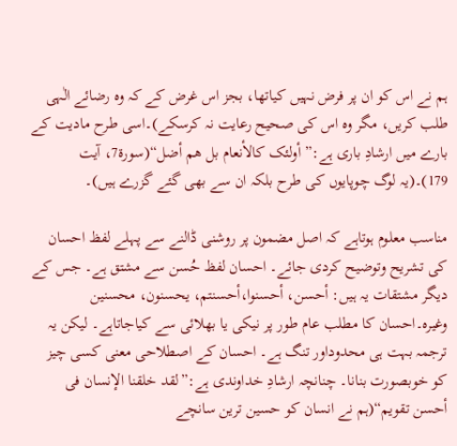ہم نے اس کو ان پر فرض نہیں کیاتھا، بجز اس غرض کے کہ وہ رضائے الٰہی طلب کریں، مگر وہ اس کی صحیح رعایت نہ کرسکے)۔اسی طرح مادیت کے بارے میں ارشادِ باری ہے:”أولئک کالأنعام بل ھم أضل“(سورۃ7، آیت 179)۔(یہ لوگ چوپایوں کی طرح بلکہ ان سے بھی گئے گزرے ہیں)۔

مناسب معلوم ہوتاہے کہ اصل مضمون پر روشنی ڈالنے سے پہلے لفظ احسان کی تشریح وتوضیح کردی جائے۔ احسان لفظ حُسن سے مشتق ہے۔ جس کے دیگر مشتقات یہ ہیں: أحسن، أحسنوا،أحسنتم، یحسنون، محسنین وغیرہ۔احسان کا مطلب عام طور پر نیکی یا بھلائی سے کیاجاتاہے۔ لیکن یہ ترجمہ بہت ہی محدوداور تنگ ہے۔ احسان کے اصطلاحی معنی کسی چیز کو خوبصورت بنانا۔ چنانچہ ارشادِ خداوندی ہے:”لقد خلقنا الإنسان فی أحسن تقویم“(ہم نے انسان کو حسین ترین سانچے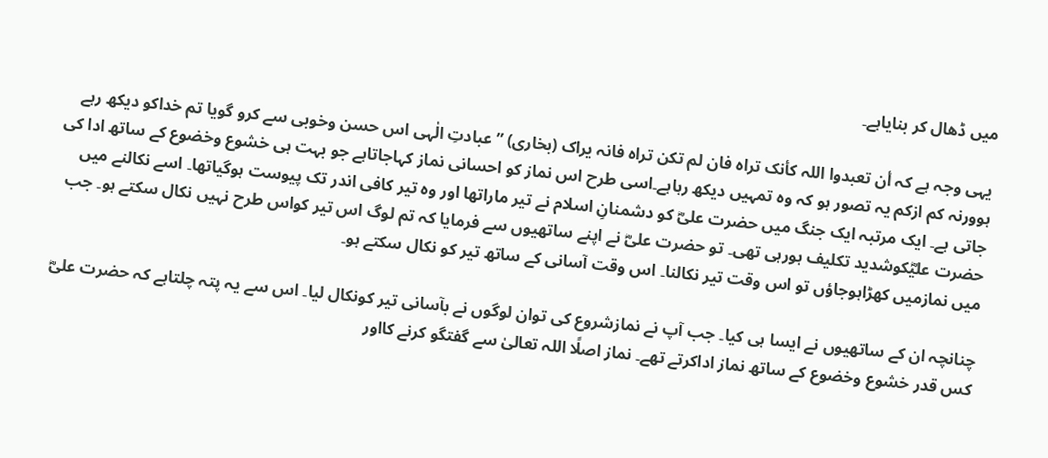میں ڈھال کر بنایاہے۔

یہی وجہ ہے کہ أن تعبدوا اللہ کأنک تراہ فان لم تکن تراہ فانہ یراک (بخاری) ”عبادتِ الٰہی اس حسن وخوبی سے کرو گویا تم خداکو دیکھ رہے ہوورنہ کم ازکم یہ تصور ہو کہ وہ تمہیں دیکھ رہاہے۔اسی طرح اس نماز کو احسانی نماز کہاجاتاہے جو بہت ہی خشوع وخضوع کے ساتھ ادا کی جاتی ہے۔ ایک مرتبہ ایک جنگ میں حضرت علیؓ کو دشمنانِ اسلام نے تیر ماراتھا اور وہ تیر کافی اندر تک پیوست ہوگیاتھا۔ اسے نکالنے میں حضرت علیؓکوشدید تکلیف ہورہی تھی۔ تو حضرت علیؓ نے اپنے ساتھیوں سے فرمایا کہ تم لوگ اس تیر کواس طرح نہیں نکال سکتے ہو۔ جب میں نمازمیں کھڑاہوجاؤں تو اس وقت تیر نکالنا۔ اس وقت آسانی کے ساتھ تیر کو نکال سکتے ہو۔

چنانچہ ان کے ساتھیوں نے ایسا ہی کیا۔ جب آپ نے نمازشروع کی توان لوگوں نے بآسانی تیر کونکال لیا۔ اس سے یہ پتہ چلتاہے کہ حضرت علیؓ کس قدر خشوع وخضوع کے ساتھ نماز اداکرتے تھے۔ نماز اصلًا اللہ تعالیٰ سے گفتگو کرنے کااور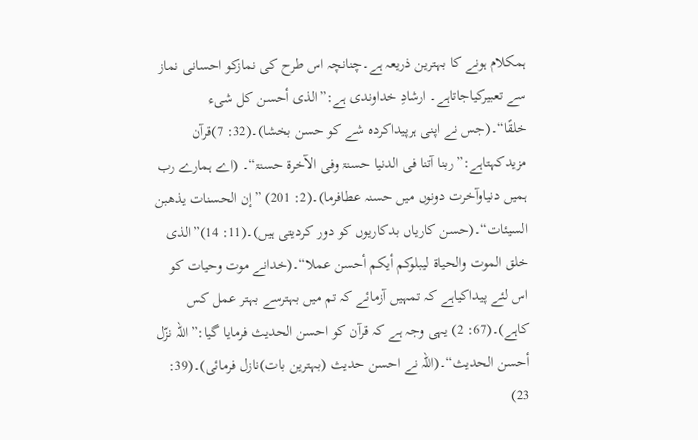ہمکلام ہونے کا بہترین ذریعہ ہے۔چنانچہ اس طرح کی نمازکو احسانی نماز سے تعبیرکیاجاتاہے۔ ارشادِ خداوندی ہے:”الذی أحسن کل شیء خلقًا“۔(جس نے اپنی ہرپیداکردہ شے کو حسن بخشا)۔(32: 7)قرآن مزیدکہتاہے:”ربنا آتنا فی الدنیا حسنۃ وفی الآخرۃ حسنۃ“۔ (اے ہمارے رب ہمیں دنیاوآخرت دونوں میں حسنہ عطافرما)۔(2: 201) ”إن الحسنات یذھبن السیئات“۔(حسن کاریاں بدکاریوں کو دور کردیتی ہیں)۔(11: 14)”الذی خلق الموت والحیاۃ لیبلوکم أیکم أحسن عملا“۔(خدانے موت وحیات کو اس لئے پیداکیاہے کہ تمہیں آزمائے کہ تم میں بہترسے بہتر عمل کس کاہے)۔(67: 2) یہی وجہ ہے کہ قرآن کو احسن الحدیث فرمایا گیا:”اللہ نزّل أحسن الحدیث“۔(اللہ نے احسن حدیث (بہترین بات)نازل فرمائی)۔(39: 23)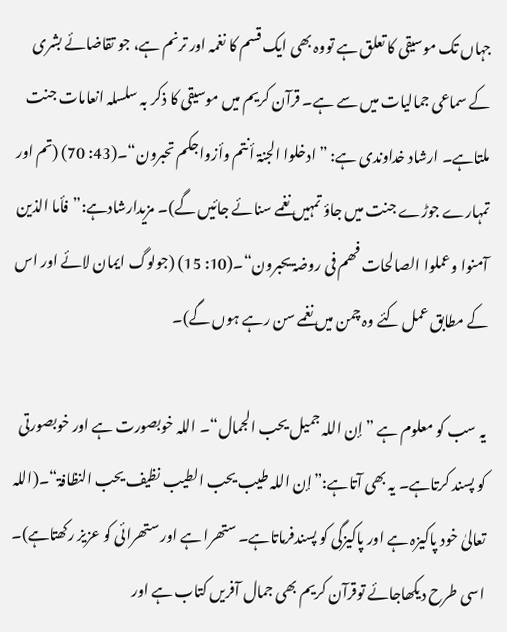جہاں تک موسیقی کا تعلق ہے تووہ بھی ایک قسم کا نغمہ اور ترنم ہے، جو تقاضائے بشری کے سماعی جمالیات میں سے ہے۔ قرآن کریم میں موسیقی کا ذکر بہ سلسلہ انعامات جنت ملتاہے۔ ارشاد خداوندی ہے: ”ادخلوا الجنۃ أنتم وأزواجکم تحبرون“۔(43: 70) (تم اور تمہارے جوڑے جنت میں جاؤ تمہیں نغمے سنائے جائیں گے)۔ مزیدارشادہے:”فأما الذین آمنوا وعملوا الصالحات فھم فی روضۃ یحبرون“۔(10: 15) (جولوگ ایمان لائے اور اس کے مطابق عمل کئے وہ چمن میں نغمے سن رہے ہوں گے)۔

یہ سب کو معلوم ہے ”إن اللہ جمیل یحب الجمال“۔ اللہ خوبصورت ہے اور خوبصورتی کو پسند کرتاہے۔ یہ بھی آتاہے:”إن اللہ طیب یحب الطیب نظیف یحب النظافۃ“۔(اللہ تعالیٰ خود پاکیزہ ہے اور پاکیزگی کو پسندفرماتاہے۔ ستھرا ہے اور ستھرائی کو عزیز رکھتاہے)۔ اسی طرح دیکھاجائے توقرآن کریم بھی جمال آفریں کتاب ہے اور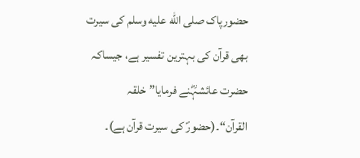حضورپاک صلى الله عليه وسلم کی سیرت بھی قرآن کی بہترین تفسیر ہے، جیساکہ حضرت عائشہؓنے فرمایا”خلقہ القرآن“۔(حضورؐ کی سیرت قرآن ہے)۔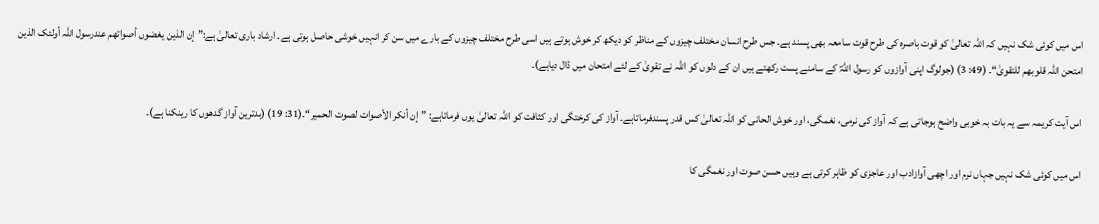اس میں کوئی شک نہیں کہ اللہ تعالیٰ کو قوت باصرہ کی طرح قوت سامعہ بھی پسند ہے۔ جس طرح انسان مختلف چیزوں کے مناظر کو دیکھ کر خوش ہوتے ہیں اسی طرح مختلف چیزوں کے بارے میں سن کر انہیں خوشی حاصل ہوتی ہے۔ ارشاد باری تعالیٰ ہے:”إن الذین یغضوں أصواتھم عندرسول اللہ أولئک الذین امتحن اللہ قلوبھم للتقویٰ“۔ (49: 3) (جولوگ اپنی آوازوں کو رسول اللہؐ کے سامنے پست رکھتے ہیں ان کے دلوں کو اللہ نے تقویٰ کے لئے امتحان میں ڈال دیاہے)۔

اس آیت کریمہ سے یہ بات بہ خوبی واضح ہوجاتی ہے کہ آواز کی نرمی، نغمگی، اور خوش الحانی کو اللہ تعالیٰ کس قدر پسندفرماتاہے۔ آواز کی کرختگی اور کثافت کو اللہ تعالیٰ یوں فرماتاہے: ”إن أنکر الأصوات لصوت الحمیر“۔(31: 19) (بدترین آواز گدھوں کا رینکنا ہے)۔

اس میں کوئی شک نہیں جہاں نرم اور اچھی آوازادب اور عاجزی کو ظاہر کرتی ہے وہیں حسن صوت اور نغمگی کا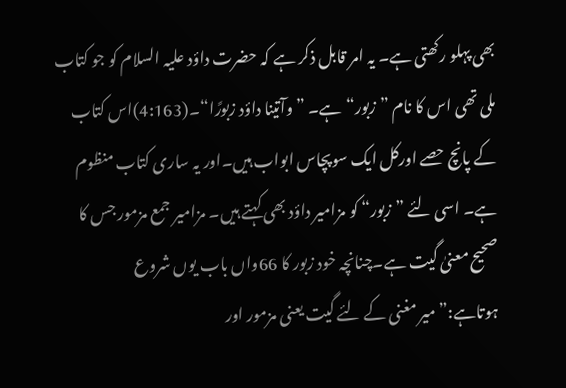بھی پہلو رکھتی ہے۔ یہ امر قابل ذکر ہے کہ حضرت داؤد علیہ السلام کو جو کتاب ملی تھی اس کا نام ”زبور“ہے۔ ”وآتینا داؤد زبورًا“۔(4:163)اس کتاب کے پانچ حصے اورکل ایک سوپچاس ابواب ہیں۔اور یہ ساری کتاب منظوم ہے۔ اسی لئے ”زبور“ کو مزامیر داؤد بھی کہتے ہیں۔ مزامیر جمع مزمور جس کا صحیح معنیٰ گیت ہے۔چنانچہ خود زبور کا 66واں باب یوں شروع ہوتاہے:”میر مغنی کے لئے گیت یعنی مزمور اور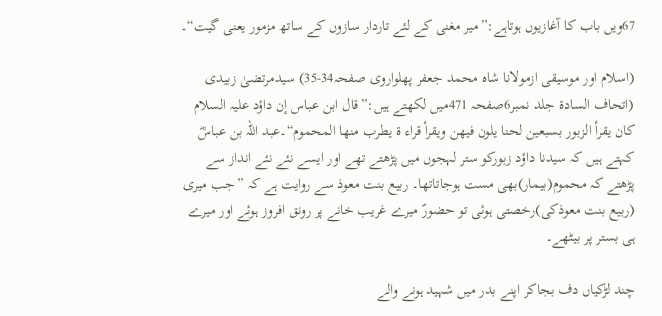67ویں باب کا آغازیوں ہوتاہے:”میر مغنی کے لئے تاردار سازوں کے ساتھ مزمور یعنی گیت“۔

(اسلام اور موسیقی ازمولانا شاہ محمد جعفر پھلواروی صفحہ34-35) سیدمرتضیٰ زبیدی (اتحاف السادۃ جلد نمبر6صفحہ 471میں لکھتے ہیں:”قال ابن عباس إن داؤد علیہ السلام کان یقرأ الزبور بسبعین لحنا یلون فیھن ویقرأ قراء ۃ یطرب منھا المحموم“۔عبد اللہ بن عباسؓ کہتے ہیں کہ سیدنا داؤد زبورکو ستر لہجوں میں پڑھتے تھے اور ایسے نئے نئے انداز سے پڑھتے کہ محموم(بیمار)بھی مست ہوجاتاتھا۔ ربیع بنت معوذ سے روایت ہے کہ ”جب میری (ربیع بنت معوذکی)رخصتی ہوئی تو حضورؐ میرے غریب خانے پر رونق افروز ہوئے اور میرے ہی بستر پر بیٹھے۔

چند لڑکیاں دف بجاکر اپنے بدر میں شہید ہونے والے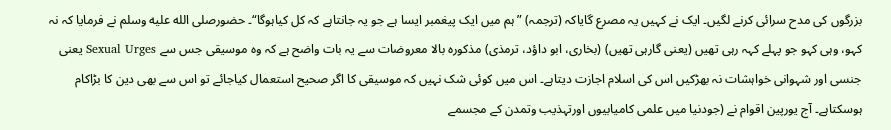بزرگوں کی مدح سرائی کرنے لگیں۔ ایک نے کہیں یہ مصرع گایاکہ (ترجمہ) ”ہم میں ایک پیغمبر ایسا ہے جو یہ جانتاہے کہ کل کیاہوگا“۔ حضورصلى الله عليه وسلم نے فرمایا کہ نہ کہو، وہی کہو جو پہلے کہہ رہی تھیں (یعنی گارہی تھیں) (بخاری، ابو داؤد، ترمذی) مذکورہ بالا معروضات سے یہ بات واضح ہے کہ وہ موسیقی جس سے Sexual Urges یعنی جنسی اور شہوانی خواہشات نہ بھڑکیں اس کی اسلام اجازت دیتاہے۔ اس میں کوئی شک نہیں کہ موسیقی کا اگر صحیح استعمال کیاجائے تو اس سے بھی دین کا بڑاکام ہوسکتاہے۔ آج یورپین اقوام نے (جودنیا میں علمی کامیابیوں اورتہذیب وتمدن کے مجسمے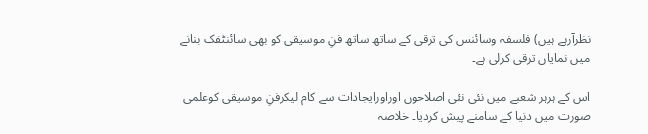نظرآرہے ہیں) فلسفہ وسائنس کی ترقی کے ساتھ ساتھ فنِ موسیقی کو بھی سائنٹفک بنانے میں نمایاں ترقی کرلی ہے۔

اس کے ہرہر شعبے میں نئی نئی اصلاحوں اوراورایجادات سے کام لیکرفنِ موسیقی کوعلمی صورت میں دنیا کے سامنے پیش کردیا۔ خلاصہ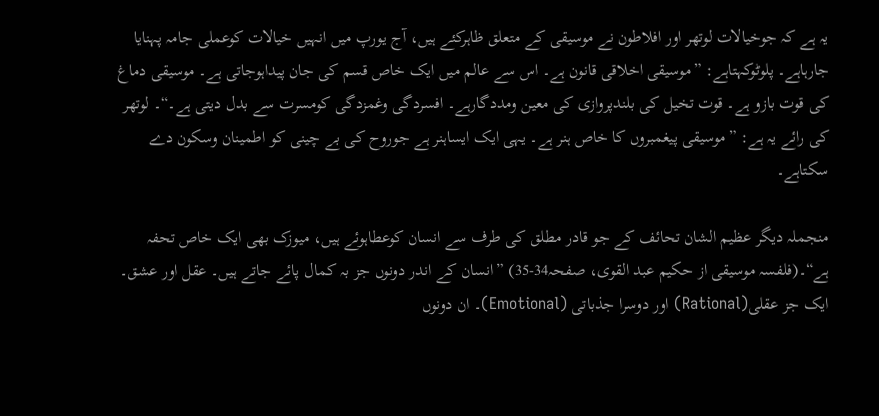یہ ہے کہ جوخیالات لوتھر اور افلاطون نے موسیقی کے متعلق ظاہرکئے ہیں، آج یورپ میں انہیں خیالات کوعملی جامہ پہنایا جارہاہے۔ پلوٹوکہتاہے: ”موسیقی اخلاقی قانون ہے۔ اس سے عالم میں ایک خاص قسم کی جان پیداہوجاتی ہے۔ موسیقی دماغ کی قوت بازو ہے۔ قوت تخیل کی بلندپروازی کی معین ومددگارہے۔ افسردگی وغمزدگی کومسرت سے بدل دیتی ہے۔“۔ لوتھر کی رائے یہ ہے: ”موسیقی پیغمبروں کا خاص ہنر ہے۔ یہی ایک ایساہنر ہے جوروح کی بے چینی کو اطمینان وسکون دے سکتاہے۔

منجملہ دیگر عظیم الشان تحائف کے جو قادر مطلق کی طرف سے انسان کوعطاہوئے ہیں، میوزک بھی ایک خاص تحفہ ہے“۔(فلفسہ موسیقی از حکیم عبد القوی، صفحہ34-35) ”انسان کے اندر دونوں جز بہ کمال پائے جاتے ہیں۔ عقل اور عشق۔ ایک جز عقلی(Rational) اور دوسرا جذباتی (Emotional)۔ ان دونوں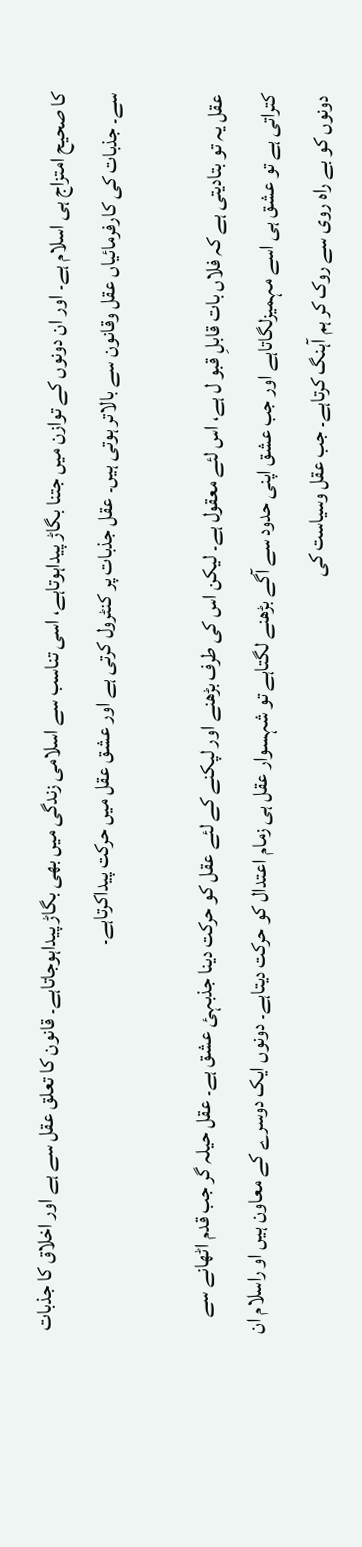کا صحیح امتزاج ہی اسلام ہے۔ اور ان دونوں کے توازن میں جتنا بگاڑ پیداہوتاہے، اسی تناسب سے اسلامی زندگی میں بھی بگاڑ پیداہوجاتاہے۔ قانون کا تعلق عقل سے ہے اور اخلاق کا جذبات سے۔ جذبات کی کارفرمائیاں عقل وقانون سے بالاتر ہوتی ہیں۔ عقل جذبات پر کنٹرول کرتی ہے اور عشق عقل میں حرکت پیداکرتاہے۔

عقل یہ تو بتادیتی ہے کہ فلاں بات قابلِ قبو ل ہے، اس لئے معقول ہے۔ لیکن اس کی طرف بڑھنے اور لپکنے کے لئے عقل کو حرکت دینا جذبہئ عشق ہے۔ عقل حیلہ گر جب قدم اٹھانے سے کتراتی ہے تو عشق ہی اسے مہمیزلگاتاہے اور جب عشق اپنی حدود سے آگے بڑھنے لگتاہے تو شہسوار عقل ہی زمام اعتدال کو حرکت دیتاہے۔ دونوں ایک دوسرے کے معاون ہیں او راسلام ان دونوں کو بے راہ روی سے روک کر ہم آہنگ کرتاہے۔ جب عقل وسیاست کی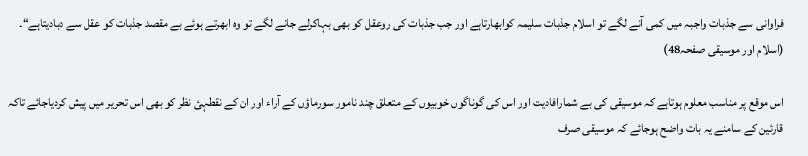فراوانی سے جذبات واجبہ میں کمی آنے لگے تو اسلام جذبات سلیمہ کوابھارتاہے اور جب جذبات کی روعقل کو بھی بہاکرلے جانے لگے تو وہ ابھرتے ہوئے بے مقصد جذبات کو عقل سے دبادیتاہے“۔ (اسلام اور موسیقی صفحہ48)

اس موقع پر مناسب معلوم ہوتاہے کہ موسیقی کی بے شمارافادیت اور اس کی گوناگوں خوبیوں کے متعلق چند نامور سورماؤں کے آراء اور ان کے نقطہئ نظر کو بھی اس تحریر میں پیش کردیاجائے تاکہ قارئین کے سامنے یہ بات واضح ہوجائے کہ موسیقی صرف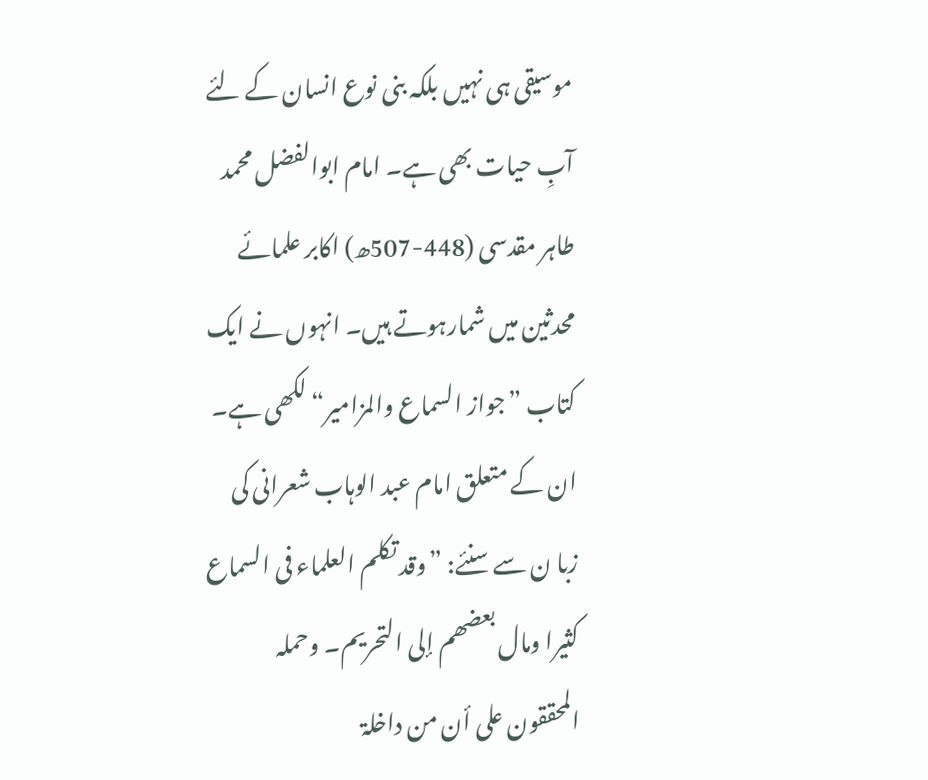موسیقی ہی نہیں بلکہ بنی نوع انسان کے لئے آبِ حیات بھی ہے۔ امام ابوالفضل محمد طاہر مقدسی (448-507ھ) اکابر علمائے محدثین میں شمارہوتے ہیں۔ انہوں نے ایک کتاب ”جواز السماع والمزامیر“ لکھی ہے۔ ان کے متعلق امام عبد الوہاب شعرانی کی زبا ن سے سنئے: ”وقد تکلم العلماء فی السماع کثیرا ومال بعضھم إلی التحریم۔ وحملہ المحققون علی أن من داخلۃ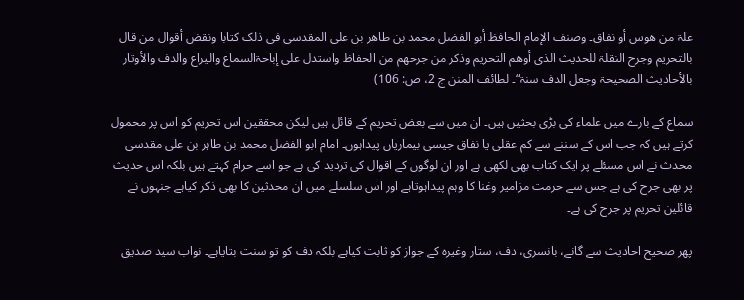علۃ من ھوس أو نفاق۔ وصنف الإمام الحافظ أبو الفضل محمد بن طاھر بن علی المقدسی فی ذلک کتابا ونقض أقوال من قال بالتحریم وجرح النقلۃ للحدیث الذی أوھم التحریم وذکر من جرحھم من الحفاظ واستدل علی إباحۃالسماع والیراع والدف والأوتار بالأحادیث الصحیحۃ وجعل الدف سنۃ“۔ لطائف المنن ج 2، ص: 106)

سماع کے بارے میں علماء کی بڑی بحثیں ہیں۔ ان میں سے بعض تحریم کے قائل ہیں لیکن محققین اس تحریم کو اس پر محمول کرتے ہیں کہ جب اس کے سننے سے کم عقلی یا نفاق جیسی بیماریاں پیداہوں۔ امام ابو الفضل محمد بن طاہر بن علی مقدسی محدث نے اس مسئلے پر ایک کتاب بھی لکھی ہے اور ان لوگوں کے اقوال کی تردید کی ہے جو اسے حرام کہتے ہیں بلکہ اس حدیث پر بھی جرح کی ہے جس سے حرمت مزامیر وغنا کا وہم پیداہوتاہے اور اس سلسلے میں ان محدثین کا بھی ذکر کیاہے جنہوں نے قائلین تحریم پر جرح کی ہے۔

پھر صحیح احادیث سے گانے، بانسری، دف، ستار وغیرہ کے جواز کو ثابت کیاہے بلکہ دف کو تو سنت بتایاہے۔ نواب سید صدیق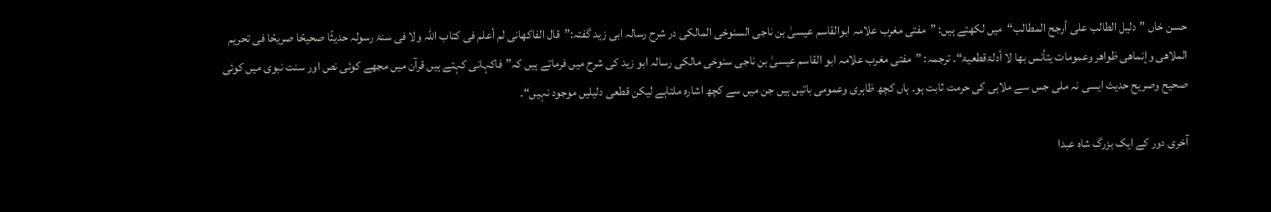حسن خاں ”دلیل الطالب علی أرجح المطالب“میں لکھتے ہیں: ”مفتی مغرب علامہ ابوالقاسم عیسیٰ بن ناجی السنوخی المالکی در شرح رسالہ ابی زید گفتہ:”قال الفاکھانی لم أعلم فی کتاب اللہ ولا فی سنۃ رسولہ حدیثًا صحیحًا صریحًا فی تحریم الملاھی وإنماھی ظواھر وعمومات یتأنس بھا لا أدلۃقطعیۃ“۔ ترجمہ: ”مفتی مغرب علامہ ابو القاسم عیسیٰ بن ناجی سنوخی مالکی رسالہ ابو زید کی شرح میں فرماتے ہیں کہ”فاکہانی کہتے ہیں قرآن میں مجھے کوئی نص اور سنت نبوی میں کوئی صحیح وصریح حدیث ایسی نہ ملی جس سے ملاہی کی حرمت ثابت ہو۔ ہاں کچھ ظاہری وعمومی باتیں ہیں جن میں سے کچھ اشارہ ملتاہے لیکن قطعی دلیلیں موجود نہیں“۔

آخری دور کے ایک بزرگ شاہ عبدا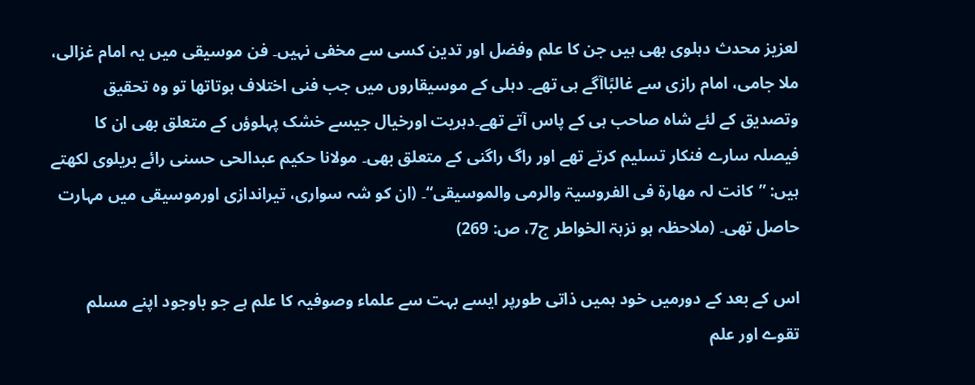لعزیز محدث دہلوی بھی ہیں جن کا علم وفضل اور تدین کسی سے مخفی نہیں۔ فن موسیقی میں یہ امام غزالی، ملا جامی، امام رازی سے غالبًاآگے ہی تھے۔ دہلی کے موسیقاروں میں جب فنی اختلاف ہوتاتھا تو وہ تحقیق وتصدیق کے لئے شاہ صاحب ہی کے پاس آتے تھے۔دہریت اورخیال جیسے خشک پہلوؤں کے متعلق بھی ان کا فیصلہ سارے فنکار تسلیم کرتے تھے اور راگ راگنی کے متعلق بھی۔ مولانا حکیم عبدالحی حسنی رائے بریلوی لکھتے ہیں: ”کانت لہ مھارۃ فی الفروسیۃ والرمی والموسیقی“۔ (ان کو شہ سواری، تیراندازی اورموسیقی میں مہارت حاصل تھی۔ (ملاحظہ ہو نزہۃ الخواطر ج7، ص: 269)

اس کے بعد کے دورمیں خود ہمیں ذاتی طورپر ایسے بہت سے علماء وصوفیہ کا علم ہے جو باوجود اپنے مسلم تقوے اور علم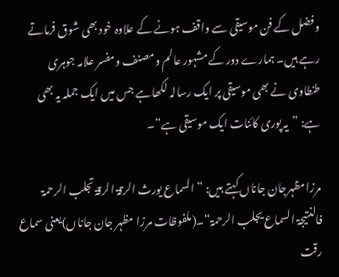وفضل کے فن موسیقی سے واقف ہونے کے علاوہ خود بھی شوق فرماتے رہے ہیں۔ ہمارے دور کے مشہور عالم ومصنف ومفسر علامہ جوہری طنطاوی نے بھی موسیقی پر ایک رسالہ لکھاہے جس میں ایک جملہ یہ بھی ہے: ”یہ پوری کائنات ایک موسیقی ہے“۔

مرزامظہرجان جاناں کہتے ہیں: ”السماع یورث الرقۃ الرقۃ تجلب الرحمۃ فالنتیجۃ السماع یجلب الرحمۃ“۔(ملفوظات مرزا مظہر جان جاناں)یعنی سماع رقت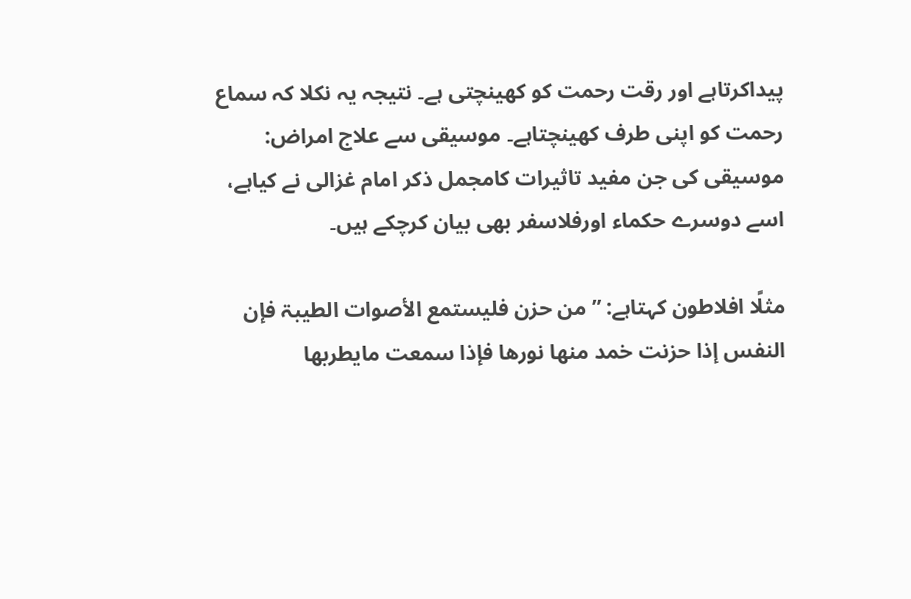پیداکرتاہے اور رقت رحمت کو کھینچتی ہے۔ نتیجہ یہ نکلا کہ سماع رحمت کو اپنی طرف کھینچتاہے۔ موسیقی سے علاج امراض: موسیقی کی جن مفید تاثیرات کامجمل ذکر امام غزالی نے کیاہے، اسے دوسرے حکماء اورفلاسفر بھی بیان کرچکے ہیں۔

مثلًا افلاطون کہتاہے: ”من حزن فلیستمع الأصوات الطیبۃ فإن النفس إذا حزنت خمد منھا نورھا فإذا سمعت مایطربھا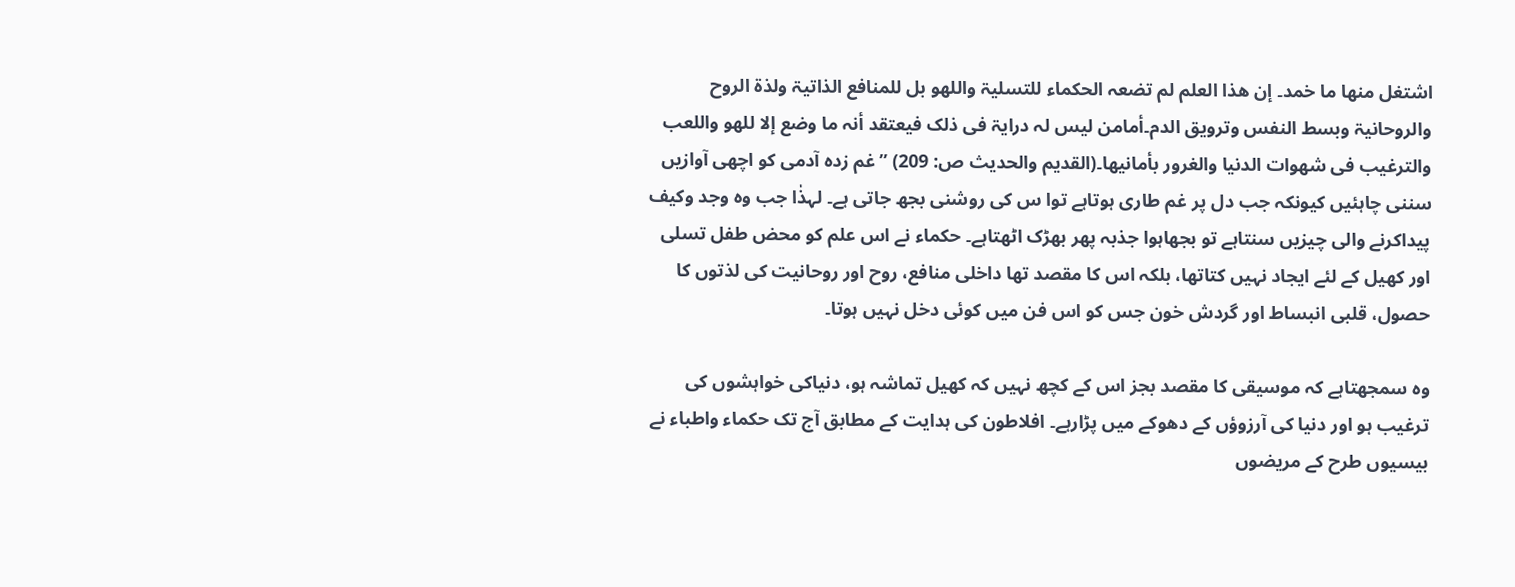اشتغل منھا ما خمد۔ إن ھذا العلم لم تضعہ الحکماء للتسلیۃ واللھو بل للمنافع الذاتیۃ ولذۃ الروح والروحانیۃ وبسط النفس وترویق الدم۔أمامن لیس لہ درایۃ فی ذلک فیعتقد أنہ ما وضع إلا للھو واللعب والترغیب فی شھوات الدنیا والغرور بأمانیھا۔(القدیم والحدیث ص: 209) ”غم زدہ آدمی کو اچھی آوازیں سننی چاہئیں کیونکہ جب دل پر غم طاری ہوتاہے توا س کی روشنی بجھ جاتی ہے۔ لہذٰا جب وہ وجد وکیف پیداکرنے والی چیزیں سنتاہے تو بجھاہوا جذبہ پھر بھڑک اٹھتاہے۔ حکماء نے اس علم کو محض طفل تسلی اور کھیل کے لئے ایجاد نہیں کتاتھا، بلکہ اس کا مقصد تھا داخلی منافع، روح اور روحانیت کی لذتوں کا حصول، قلبی انبساط اور گردش خون جس کو اس فن میں کوئی دخل نہیں ہوتا۔

وہ سمجھتاہے کہ موسیقی کا مقصد بجز اس کے کچھ نہیں کہ کھیل تماشہ ہو، دنیاکی خواہشوں کی ترغیب ہو اور دنیا کی آرزوؤں کے دھوکے میں پڑارہے۔ افلاطون کی ہدایت کے مطابق آج تک حکماء واطباء نے بیسیوں طرح کے مریضوں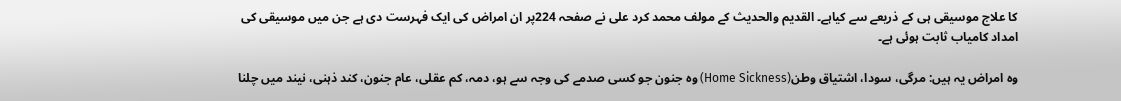کا علاج موسیقی ہی کے ذریعے سے کیاہے۔ القدیم والحدیث کے مولف محمد کرد علی نے صفحہ 224پر ان امراض کی ایک فہرست دی ہے جن میں موسیقی کی امداد کامیاب ثابت ہوئی ہے۔

وہ امراض یہ ہیں: مرگی، سودا، اشتیاق وطن(Home Sickness) وہ جنون جو کسی صدمے کی وجہ سے ہو، دمہ، کم عقلی، عام جنون، کند ذہنی، نیند میں چلنا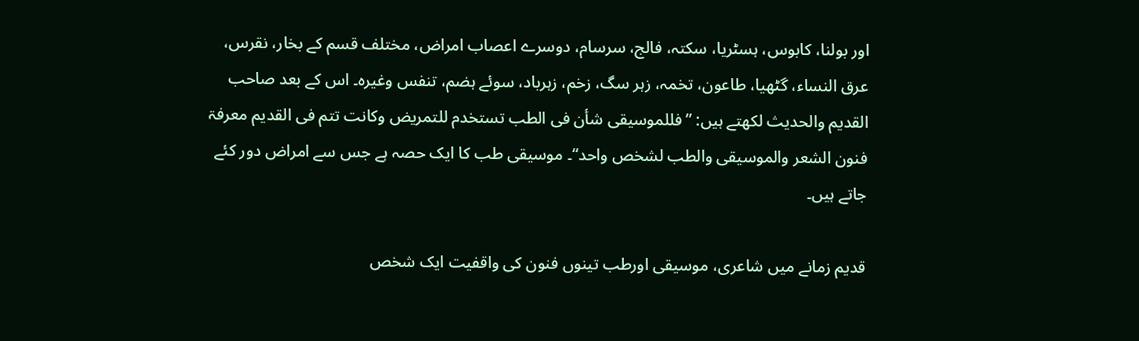اور بولنا، کابوس، ہسٹریا، سکتہ، فالج، سرسام، دوسرے اعصاب امراض، مختلف قسم کے بخار، نقرس، عرق النساء، گٹھیا، طاعون، تخمہ، زہر سگ، زخم، زہرباد، سوئے ہضم، تنفس وغیرہ۔ اس کے بعد صاحب القدیم والحدیث لکھتے ہیں: ”فللموسیقی شأن فی الطب تستخدم للتمریض وکانت تتم فی القدیم معرفۃ فنون الشعر والموسیقی والطب لشخص واحد“۔ موسیقی طب کا ایک حصہ ہے جس سے امراض دور کئے جاتے ہیں۔

قدیم زمانے میں شاعری، موسیقی اورطب تینوں فنون کی واقفیت ایک شخص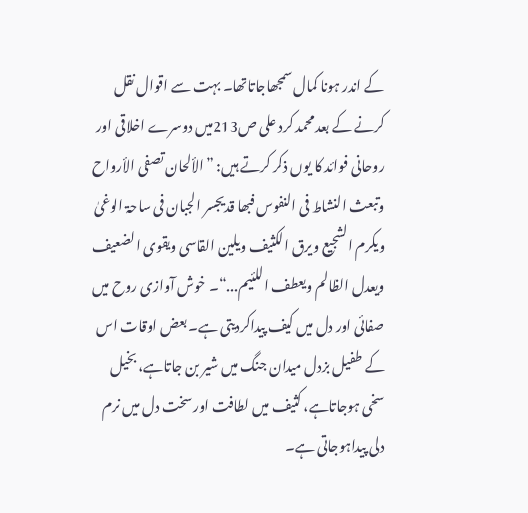کے اندر ہونا کمال سمجھاجاتاتھا۔ بہت سے اقوال نقل کرنے کے بعد محمد کرد علی ص213میں دوسرے اخلاقی اور روحانی فوائد کا یوں ذکر کرتے ہیں: ”الألحان تصفی الأرواح وتبعث النشاط فی النفوس فبھا قدیجسر الجبان فی ساحۃ الوغیٰ ویکرم الشجیع ویرق الکثیف ویلین القاسی ویقوی الضعیف ویعدل الظالم ویعطف اللئیم...“۔ خوش آوازی روح میں صفائی اور دل میں کیف پیداکردیتی ہے۔ بعض اوقات اس کے طفیل بزدل میدان جنگ میں شیر بن جاتاہے، بخیل سخی ہوجاتاہے، کثیف میں لطافت اور سخت دل میں نرم دلی پیداہوجاتی ہے۔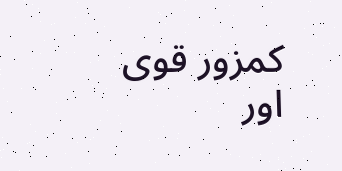کمزور قوی اور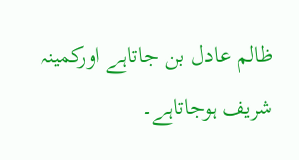ظالم عادل بن جاتاہے اورکمینہ شریف ہوجاتاہے۔